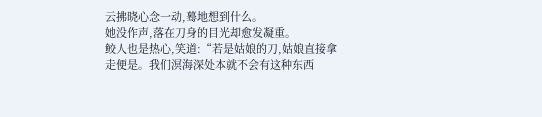云拂晓心念一动,蓦地想到什么。
她没作声,落在刀身的目光却愈发凝重。
鲛人也是热心,笑道:“若是姑娘的刀,姑娘直接拿走便是。我们溟海深处本就不会有这种东西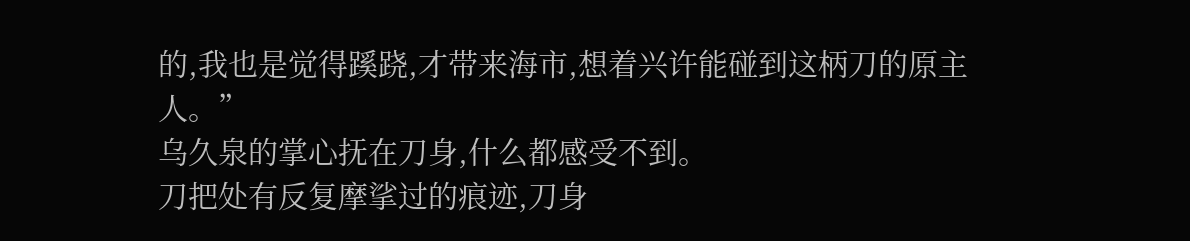的,我也是觉得蹊跷,才带来海市,想着兴许能碰到这柄刀的原主人。”
乌久泉的掌心抚在刀身,什么都感受不到。
刀把处有反复摩挲过的痕迹,刀身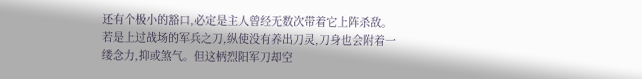还有个极小的豁口,必定是主人曾经无数次带着它上阵杀敌。
若是上过战场的军兵之刀,纵使没有养出刀灵,刀身也会附着一缕念力,抑或煞气。但这柄烈阳军刀却空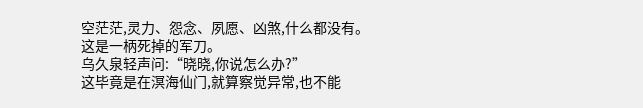空茫茫,灵力、怨念、夙愿、凶煞,什么都没有。
这是一柄死掉的军刀。
乌久泉轻声问:“晓晓,你说怎么办?”
这毕竟是在溟海仙门,就算察觉异常,也不能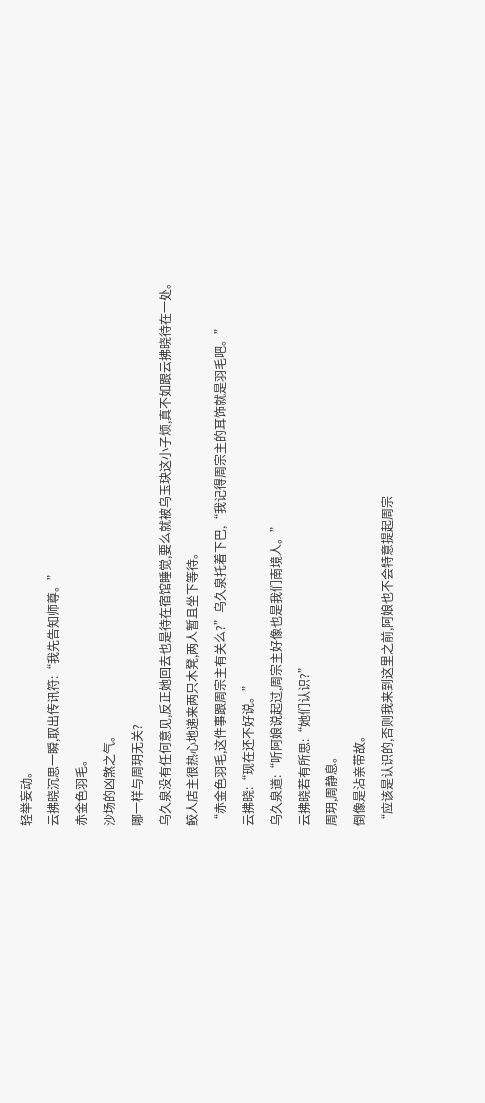轻举妄动。
云拂晓沉思一瞬,取出传讯符:“我先告知师尊。”
赤金色羽毛。
沙场的凶煞之气。
哪一样与周玥无关?
乌久泉没有任何意见,反正她回去也是待在宿馆睡觉,要么就被乌玉玦这小子烦,真不如跟云拂晓待在一处。
鲛人店主很热心地递来两只木凳,两人暂且坐下等待。
“赤金色羽毛,这件事跟周宗主有关么?”乌久泉托着下巴,“我记得周宗主的耳饰就是羽毛吧。”
云拂晓:“现在还不好说。”
乌久泉道:“听阿娘说起过,周宗主好像也是我们南境人。”
云拂晓若有所思:“她们认识?”
周玥,周静息。
倒像是沾亲带故。
“应该是认识的,否则我来到这里之前,阿娘也不会特意提起周宗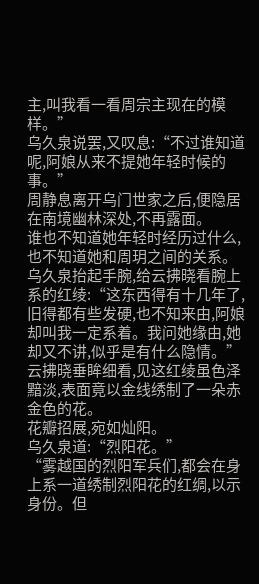主,叫我看一看周宗主现在的模样。”
乌久泉说罢,又叹息:“不过谁知道呢,阿娘从来不提她年轻时候的事。”
周静息离开乌门世家之后,便隐居在南境幽林深处,不再露面。
谁也不知道她年轻时经历过什么,也不知道她和周玥之间的关系。
乌久泉抬起手腕,给云拂晓看腕上系的红绫:“这东西得有十几年了,旧得都有些发硬,也不知来由,阿娘却叫我一定系着。我问她缘由,她却又不讲,似乎是有什么隐情。”
云拂晓垂眸细看,见这红绫虽色泽黯淡,表面竟以金线绣制了一朵赤金色的花。
花瓣招展,宛如灿阳。
乌久泉道:“烈阳花。”
“雾越国的烈阳军兵们,都会在身上系一道绣制烈阳花的红绸,以示身份。但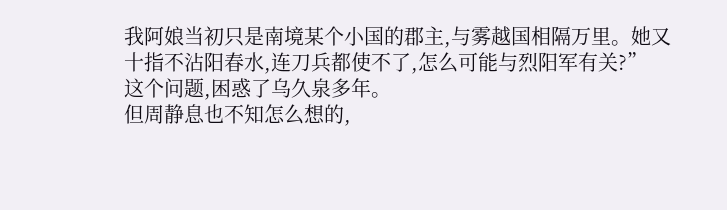我阿娘当初只是南境某个小国的郡主,与雾越国相隔万里。她又十指不沾阳春水,连刀兵都使不了,怎么可能与烈阳军有关?”
这个问题,困惑了乌久泉多年。
但周静息也不知怎么想的,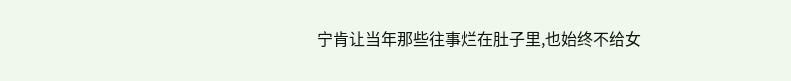宁肯让当年那些往事烂在肚子里,也始终不给女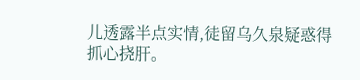儿透露半点实情,徒留乌久泉疑惑得抓心挠肝。